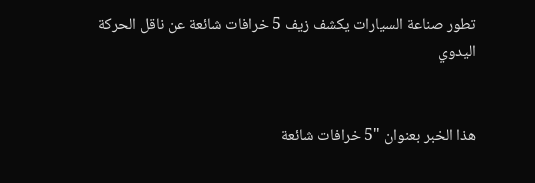تطور صناعة السيارات يكشف زيف 5 خرافات شائعة عن ناقل الحركة اليدوي


هذا الخبر بعنوان "5 خرافات شائعة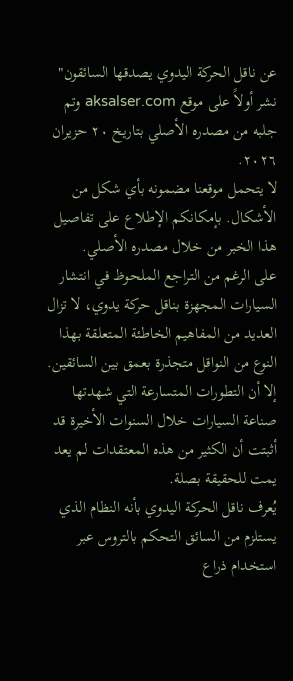عن ناقل الحركة اليدوي يصدقها السائقون" نشر أولاً على موقع aksalser.com وتم جلبه من مصدره الأصلي بتاريخ ٢٠ حزيران ٢٠٢٦.
لا يتحمل موقعنا مضمونه بأي شكل من الأشكال. بإمكانكم الإطلاع على تفاصيل هذا الخبر من خلال مصدره الأصلي.
على الرغم من التراجع الملحوظ في انتشار السيارات المجهزة بناقل حركة يدوي، لا تزال العديد من المفاهيم الخاطئة المتعلقة بهذا النوع من النواقل متجذرة بعمق بين السائقين. إلا أن التطورات المتسارعة التي شهدتها صناعة السيارات خلال السنوات الأخيرة قد أثبتت أن الكثير من هذه المعتقدات لم يعد يمت للحقيقة بصلة.
يُعرف ناقل الحركة اليدوي بأنه النظام الذي يستلزم من السائق التحكم بالتروس عبر استخدام ذراع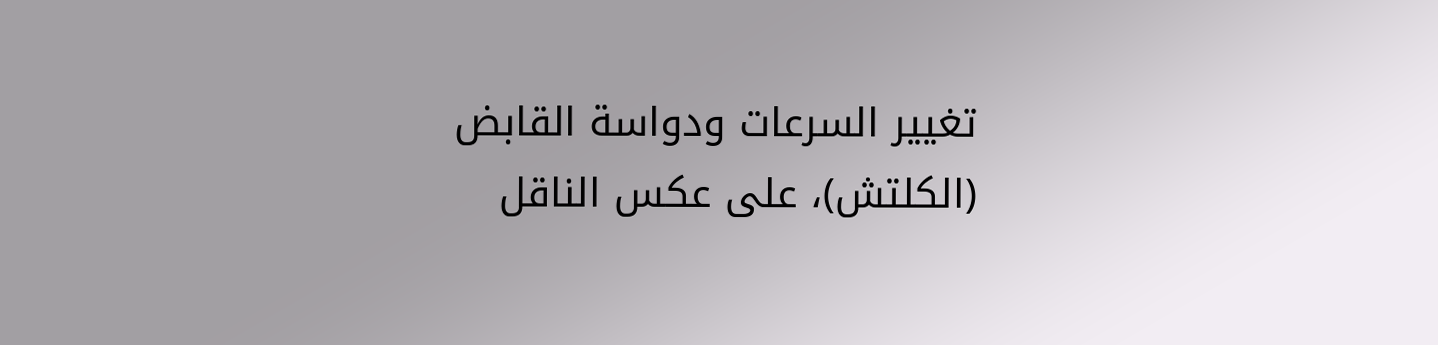تغيير السرعات ودواسة القابض (الكلتش)، على عكس الناقل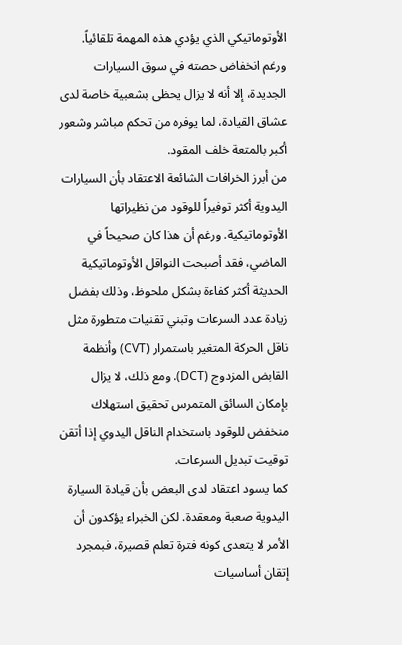الأوتوماتيكي الذي يؤدي هذه المهمة تلقائياً. ورغم انخفاض حصته في سوق السيارات الجديدة، إلا أنه لا يزال يحظى بشعبية خاصة لدى عشاق القيادة، لما يوفره من تحكم مباشر وشعور أكبر بالمتعة خلف المقود.
من أبرز الخرافات الشائعة الاعتقاد بأن السيارات اليدوية أكثر توفيراً للوقود من نظيراتها الأوتوماتيكية. ورغم أن هذا كان صحيحاً في الماضي، فقد أصبحت النواقل الأوتوماتيكية الحديثة أكثر كفاءة بشكل ملحوظ، وذلك بفضل زيادة عدد السرعات وتبني تقنيات متطورة مثل ناقل الحركة المتغير باستمرار (CVT) وأنظمة القابض المزدوج (DCT). ومع ذلك، لا يزال بإمكان السائق المتمرس تحقيق استهلاك منخفض للوقود باستخدام الناقل اليدوي إذا أتقن توقيت تبديل السرعات.
كما يسود اعتقاد لدى البعض بأن قيادة السيارة اليدوية صعبة ومعقدة. لكن الخبراء يؤكدون أن الأمر لا يتعدى كونه فترة تعلم قصيرة، فبمجرد إتقان أساسيات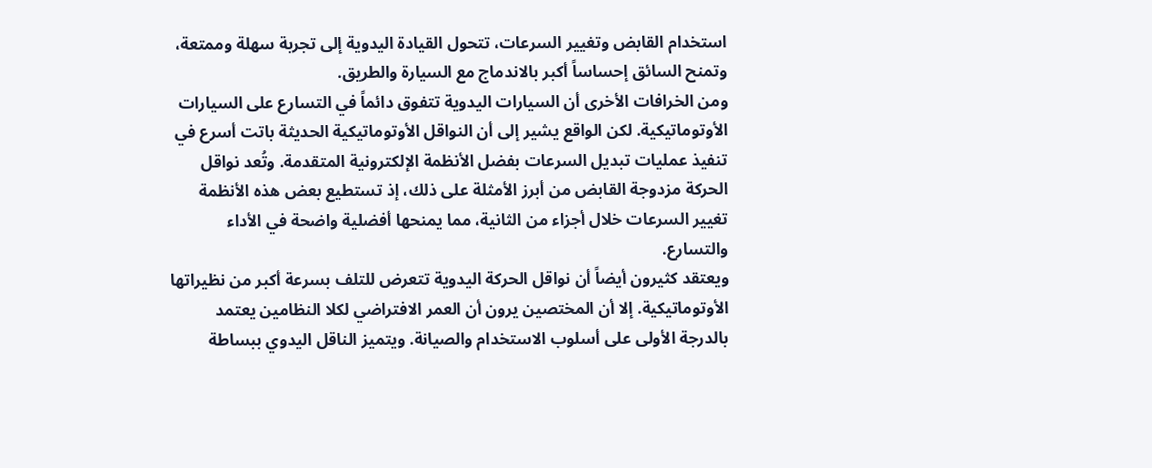استخدام القابض وتغيير السرعات، تتحول القيادة اليدوية إلى تجربة سهلة وممتعة، وتمنح السائق إحساساً أكبر بالاندماج مع السيارة والطريق.
ومن الخرافات الأخرى أن السيارات اليدوية تتفوق دائماً في التسارع على السيارات الأوتوماتيكية. لكن الواقع يشير إلى أن النواقل الأوتوماتيكية الحديثة باتت أسرع في تنفيذ عمليات تبديل السرعات بفضل الأنظمة الإلكترونية المتقدمة. وتُعد نواقل الحركة مزدوجة القابض من أبرز الأمثلة على ذلك، إذ تستطيع بعض هذه الأنظمة تغيير السرعات خلال أجزاء من الثانية، مما يمنحها أفضلية واضحة في الأداء والتسارع.
ويعتقد كثيرون أيضاً أن نواقل الحركة اليدوية تتعرض للتلف بسرعة أكبر من نظيراتها الأوتوماتيكية. إلا أن المختصين يرون أن العمر الافتراضي لكلا النظامين يعتمد بالدرجة الأولى على أسلوب الاستخدام والصيانة. ويتميز الناقل اليدوي ببساطة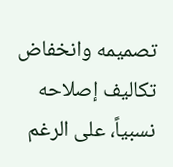تصميمه وانخفاض تكاليف إصلاحه نسبياً، على الرغم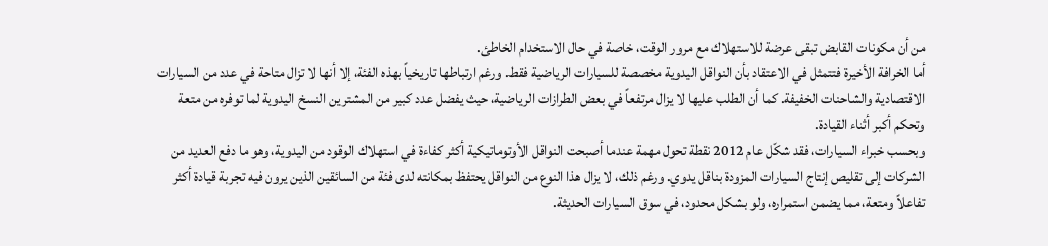من أن مكونات القابض تبقى عرضة للاستهلاك مع مرور الوقت، خاصة في حال الاستخدام الخاطئ.
أما الخرافة الأخيرة فتتمثل في الاعتقاد بأن النواقل اليدوية مخصصة للسيارات الرياضية فقط. ورغم ارتباطها تاريخياً بهذه الفئة، إلا أنها لا تزال متاحة في عدد من السيارات الاقتصادية والشاحنات الخفيفة. كما أن الطلب عليها لا يزال مرتفعاً في بعض الطرازات الرياضية، حيث يفضل عدد كبير من المشترين النسخ اليدوية لما توفره من متعة وتحكم أكبر أثناء القيادة.
وبحسب خبراء السيارات، فقد شكّل عام 2012 نقطة تحول مهمة عندما أصبحت النواقل الأوتوماتيكية أكثر كفاءة في استهلاك الوقود من اليدوية، وهو ما دفع العديد من الشركات إلى تقليص إنتاج السيارات المزودة بناقل يدوي. ورغم ذلك، لا يزال هذا النوع من النواقل يحتفظ بمكانته لدى فئة من السائقين الذين يرون فيه تجربة قيادة أكثر تفاعلاً ومتعة، مما يضمن استمراره، ولو بشكل محدود، في سوق السيارات الحديثة.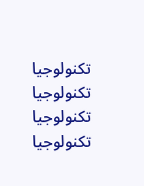تكنولوجيا
تكنولوجيا
تكنولوجيا
تكنولوجيا